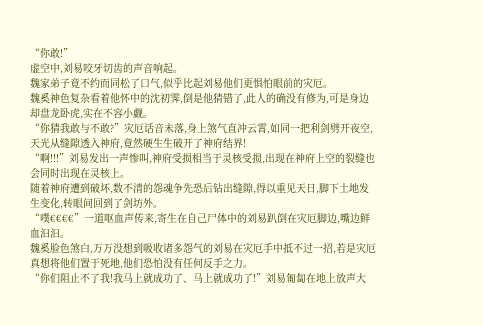“你敢!”
虚空中,刘易咬牙切齿的声音响起。
魏家弟子竟不约而同松了口气,似乎比起刘易他们更惧怕眼前的灾厄。
魏奚神色复杂看着他怀中的沈初霁,倒是他猜错了,此人的确没有修为,可是身边却盘龙卧虎,实在不容小觑。
“你猜我敢与不敢?”灾厄话音未落,身上煞气直冲云霄,如同一把利剑劈开夜空,天光从缝隙透入神府,竟然硬生生破开了神府结界!
“啊!!!”刘易发出一声惨叫,神府受损相当于灵核受损,出现在神府上空的裂缝也会同时出现在灵核上。
随着神府遭到破坏,数不清的怨魂争先恐后钻出缝隙,得以重见天日,脚下土地发生变化,转眼间回到了剑坊外。
“噗€€€€”一道呕血声传来,寄生在自己尸体中的刘易趴倒在灾厄脚边,嘴边鲜血汩汩。
魏奚脸色煞白,万万没想到吸收诸多怨气的刘易在灾厄手中抵不过一招,若是灾厄真想将他们置于死地,他们恐怕没有任何反手之力。
“你们阻止不了我!我马上就成功了、马上就成功了!”刘易匍匐在地上放声大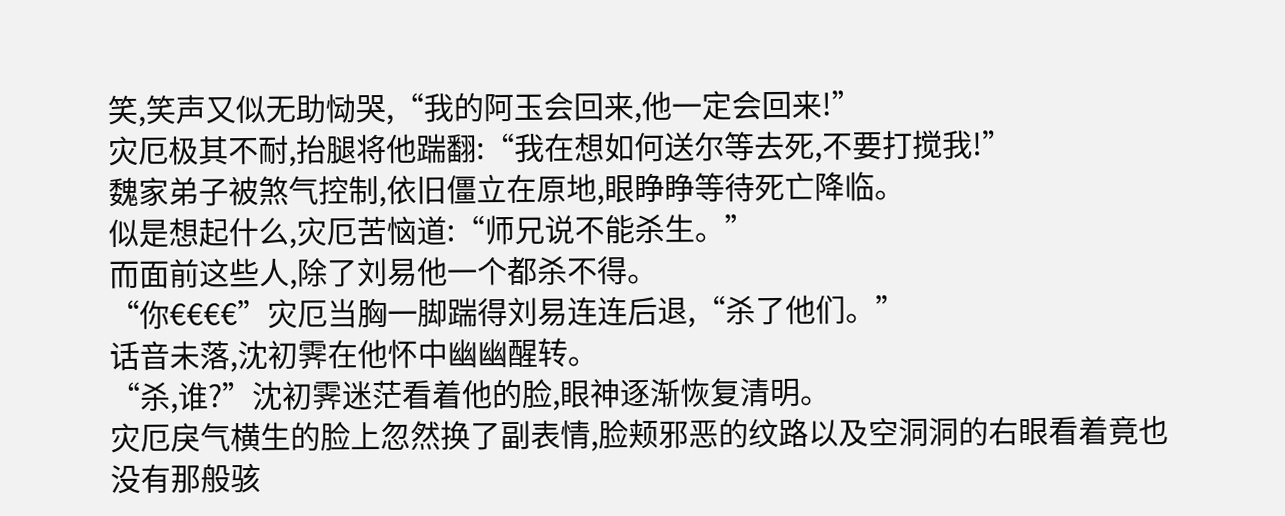笑,笑声又似无助恸哭,“我的阿玉会回来,他一定会回来!”
灾厄极其不耐,抬腿将他踹翻:“我在想如何送尔等去死,不要打搅我!”
魏家弟子被煞气控制,依旧僵立在原地,眼睁睁等待死亡降临。
似是想起什么,灾厄苦恼道:“师兄说不能杀生。”
而面前这些人,除了刘易他一个都杀不得。
“你€€€€”灾厄当胸一脚踹得刘易连连后退,“杀了他们。”
话音未落,沈初霁在他怀中幽幽醒转。
“杀,谁?”沈初霁迷茫看着他的脸,眼神逐渐恢复清明。
灾厄戾气横生的脸上忽然换了副表情,脸颊邪恶的纹路以及空洞洞的右眼看着竟也没有那般骇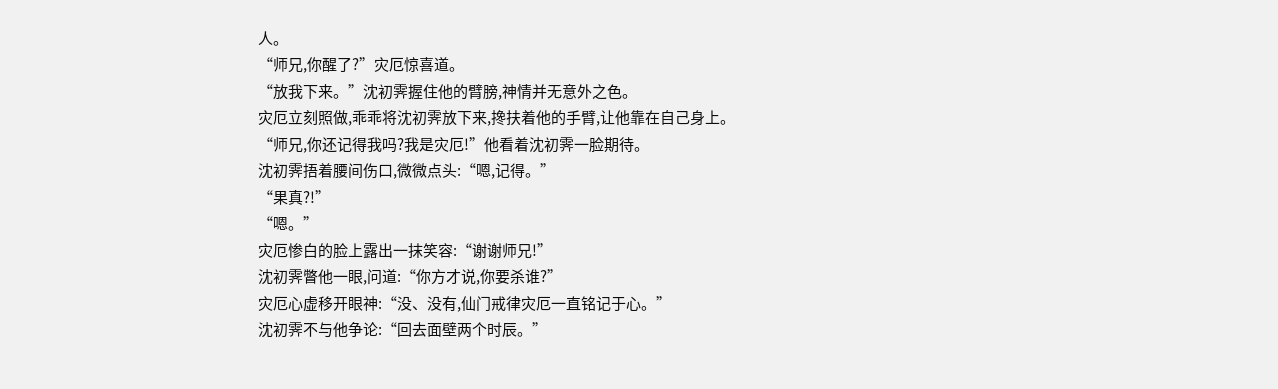人。
“师兄,你醒了?”灾厄惊喜道。
“放我下来。”沈初霁握住他的臂膀,神情并无意外之色。
灾厄立刻照做,乖乖将沈初霁放下来,搀扶着他的手臂,让他靠在自己身上。
“师兄,你还记得我吗?我是灾厄!”他看着沈初霁一脸期待。
沈初霁捂着腰间伤口,微微点头:“嗯,记得。”
“果真?!”
“嗯。”
灾厄惨白的脸上露出一抹笑容:“谢谢师兄!”
沈初霁瞥他一眼,问道:“你方才说,你要杀谁?”
灾厄心虚移开眼神:“没、没有,仙门戒律灾厄一直铭记于心。”
沈初霁不与他争论:“回去面壁两个时辰。”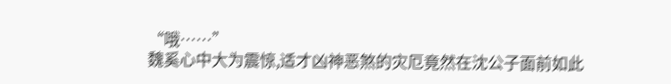“哦……”
魏奚心中大为震惊,适才凶神恶煞的灾厄竟然在沈公子面前如此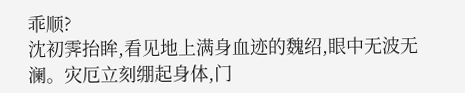乖顺?
沈初霁抬眸,看见地上满身血迹的魏绍,眼中无波无澜。灾厄立刻绷起身体,门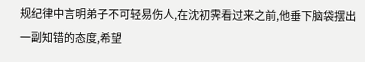规纪律中言明弟子不可轻易伤人,在沈初霁看过来之前,他垂下脑袋摆出一副知错的态度,希望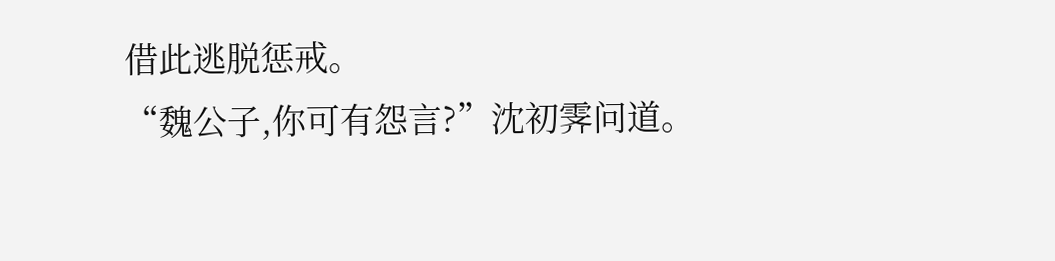借此逃脱惩戒。
“魏公子,你可有怨言?”沈初霁问道。